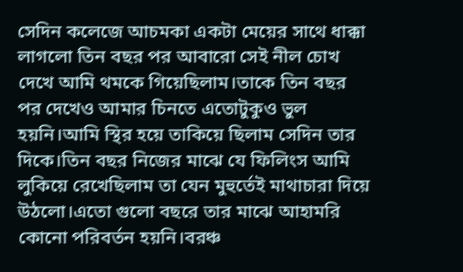সেদিন কলেজে আচমকা একটা মেয়ের সাথে ধাক্কা লাগলো তিন বছর পর আবারো সেই নীল চোখ দেখে আমি থমকে গিয়েছিলাম।তাকে তিন বছর পর দেখেও আমার চিনতে এতোটুকুও ভুল হয়নি।আমি স্থির হয়ে তাকিয়ে ছিলাম সেদিন তার দিকে।তিন বছর নিজের মাঝে যে ফিলিংস আমি লুকিয়ে রেখেছিলাম তা যেন মুহুর্তেই মাথাচারা দিয়ে উঠলো।এতো গুলো বছরে তার মাঝে আহামরি কোনো পরিবর্তন হয়নি।বরঞ্চ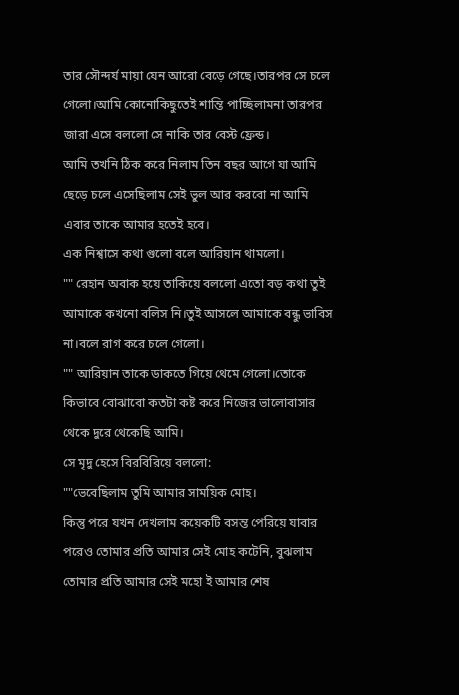তার সৌন্দর্য মায়া যেন আরো বেড়ে গেছে।তারপর সে চলে গেলো।আমি কোনোকিছুতেই শান্তি পাচ্ছিলামনা তারপর জারা এসে বললো সে নাকি তার বেস্ট ফ্রেন্ড।
আমি তখনি ঠিক করে নিলাম তিন বছর আগে যা আমি ছেড়ে চলে এসেছিলাম সেই ভুল আর করবো না আমি এবার তাকে আমার হতেই হবে।
এক নিশ্বাসে কথা গুলো বলে আরিয়ান থামলো।
"" রেহান অবাক হয়ে তাকিয়ে বললো এতো বড় কথা তুই আমাকে কখনো বলিস নি।তুই আসলে আমাকে বন্ধু ভাবিস না।বলে রাগ করে চলে গেলো।
"" আরিয়ান তাকে ডাকতে গিয়ে থেমে গেলো।তোকে কিভাবে বোঝাবো কতটা কষ্ট করে নিজের ভালোবাসার থেকে দুরে থেকেছি আমি।
সে মৃদু হেসে বিরবিরিয়ে বললো:
""ভেবেছিলাম তুমি আমার সাময়িক মোহ।
কিন্তু পরে যখন দেখলাম কয়েকটি বসন্ত পেরিয়ে যাবার পরেও তোমার প্রতি আমার সেই মোহ কটেনি, বুঝলাম তোমার প্রতি আমার সেই মহো ই আমার শেষ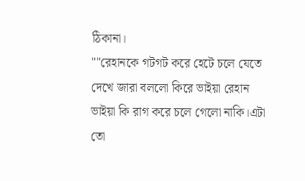ঠিকানা।
""রেহানকে গটগট করে হেটে চলে যেতে দেখে জারা বললো কিরে ভাইয়া রেহান ভাইয়া কি রাগ করে চলে গেলো নাকি।এটা তো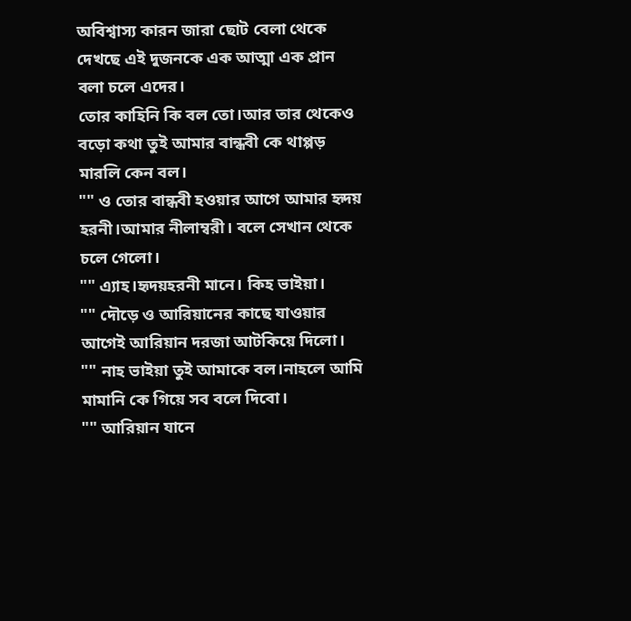অবিশ্বাস্য কারন জারা ছোট বেলা থেকে দেখছে এই দুজনকে এক আত্মা এক প্রান বলা চলে এদের।
তোর কাহিনি কি বল তো।আর তার থেকেও বড়ো কথা তুই আমার বান্ধবী কে থাপ্পড় মারলি কেন বল।
"" ও তোর বান্ধবী হওয়ার আগে আমার হৃদয় হরনী।আমার নীলাম্বরী। বলে সেখান থেকে চলে গেলো।
"" এ্যাহ।হৃদয়হরনী মানে। কিহ ভাইয়া।
"" দৌড়ে ও আরিয়ানের কাছে যাওয়ার আগেই আরিয়ান দরজা আটকিয়ে দিলো।
"" নাহ ভাইয়া তুই আমাকে বল।নাহলে আমি মামানি কে গিয়ে সব বলে দিবো।
"" আরিয়ান যানে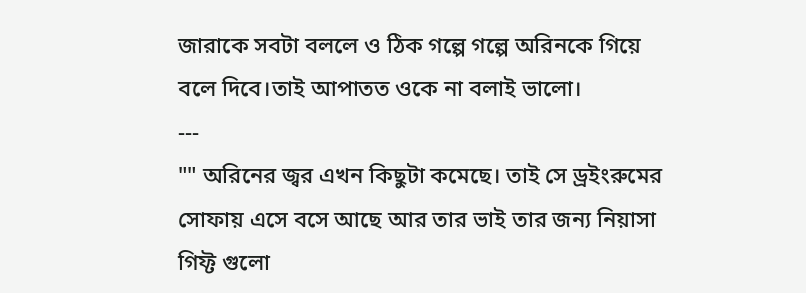জারাকে সবটা বললে ও ঠিক গল্পে গল্পে অরিনকে গিয়ে বলে দিবে।তাই আপাতত ওকে না বলাই ভালো।
---
"" অরিনের জ্বর এখন কিছুটা কমেছে। তাই সে ড্রইংরুমের সোফায় এসে বসে আছে আর তার ভাই তার জন্য নিয়াসা গিফ্ট গুলো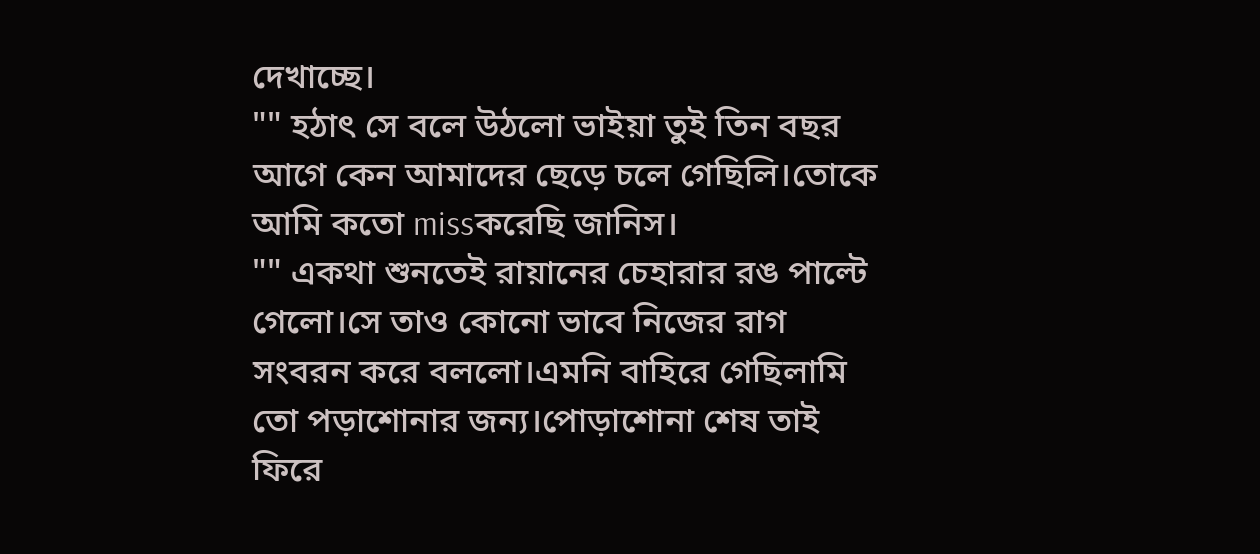দেখাচ্ছে।
"" হঠাৎ সে বলে উঠলো ভাইয়া তুই তিন বছর আগে কেন আমাদের ছেড়ে চলে গেছিলি।তোকে আমি কতো missকরেছি জানিস।
"" একথা শুনতেই রায়ানের চেহারার রঙ পাল্টে গেলো।সে তাও কোনো ভাবে নিজের রাগ সংবরন করে বললো।এমনি বাহিরে গেছিলামি তো পড়াশোনার জন্য।পোড়াশোনা শেষ তাই ফিরে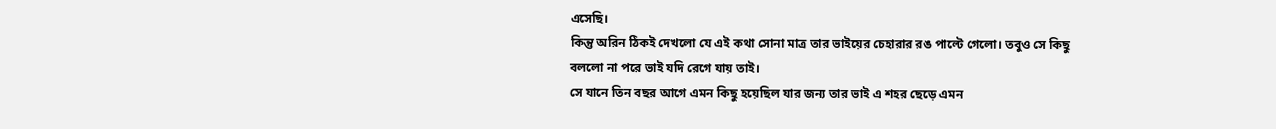এসেছি।
কিন্তু অরিন ঠিকই দেখলো যে এই কথা সোনা মাত্র তার ভাইয়ের চেহারার রঙ পাল্টে গেলো। তবুও সে কিছু বললো না পরে ভাই যদি রেগে যায় তাই।
সে যানে তিন বছর আগে এমন কিছু হয়েছিল যার জন্য তার ভাই এ শহর ছেড়ে এমন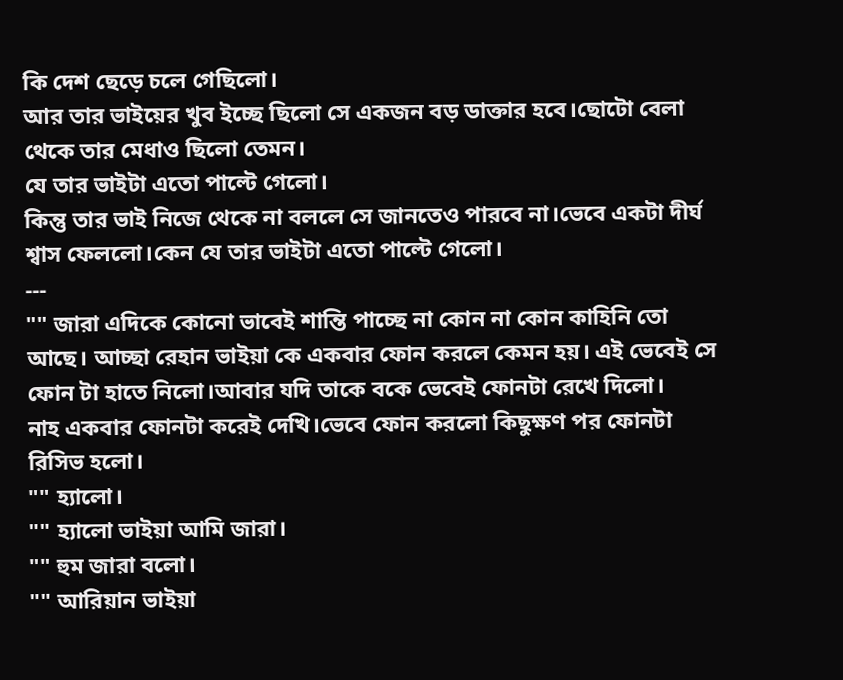কি দেশ ছেড়ে চলে গেছিলো।
আর তার ভাইয়ের খুব ইচ্ছে ছিলো সে একজন বড় ডাক্তার হবে।ছোটো বেলা থেকে তার মেধাও ছিলো তেমন।
যে তার ভাইটা এতো পাল্টে গেলো।
কিন্তু তার ভাই নিজে থেকে না বললে সে জানতেও পারবে না।ভেবে একটা দীর্ঘ শ্বাস ফেললো।কেন যে তার ভাইটা এতো পাল্টে গেলো।
---
"" জারা এদিকে কোনো ভাবেই শান্তি পাচ্ছে না কোন না কোন কাহিনি তো আছে। আচ্ছা রেহান ভাইয়া কে একবার ফোন করলে কেমন হয়। এই ভেবেই সে ফোন টা হাতে নিলো।আবার যদি তাকে বকে ভেবেই ফোনটা রেখে দিলো।
নাহ একবার ফোনটা করেই দেখি।ভেবে ফোন করলো কিছুক্ষণ পর ফোনটা রিসিভ হলো।
"" হ্যালো।
"" হ্যালো ভাইয়া আমি জারা।
"" হুম জারা বলো।
"" আরিয়ান ভাইয়া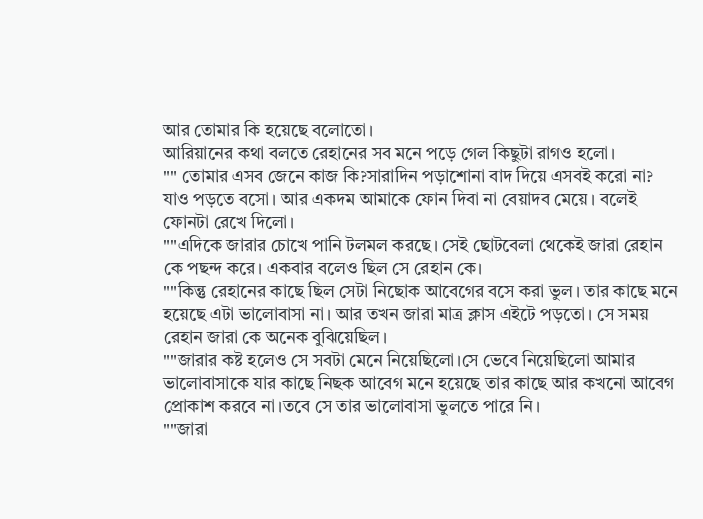আর তোমার কি হয়েছে বলোতো।
আরিয়ানের কথা বলতে রেহানের সব মনে পড়ে গেল কিছুটা রাগও হলো।
"" তোমার এসব জেনে কাজ কি?সারাদিন পড়াশোনা বাদ দিয়ে এসবই করো না? যাও পড়তে বসো। আর একদম আমাকে ফোন দিবা না বেয়াদব মেয়ে। বলেই ফোনটা রেখে দিলো।
""এদিকে জারার চোখে পানি টলমল করছে। সেই ছোটবেলা থেকেই জারা রেহান কে পছন্দ করে। একবার বলেও ছিল সে রেহান কে।
""কিন্তু রেহানের কাছে ছিল সেটা নিছোক আবেগের বসে করা ভুল। তার কাছে মনে হয়েছে এটা ভালোবাসা না। আর তখন জারা মাত্র ক্লাস এইটে পড়তো। সে সময় রেহান জারা কে অনেক বুঝিয়েছিল।
""জারার কষ্ট হলেও সে সবটা মেনে নিয়েছিলো।সে ভেবে নিয়েছিলো আমার ভালোবাসাকে যার কাছে নিছক আবেগ মনে হয়েছে তার কাছে আর কখনো আবেগ প্রোকাশ করবে না।তবে সে তার ভালোবাসা ভুলতে পারে নি।
""জারা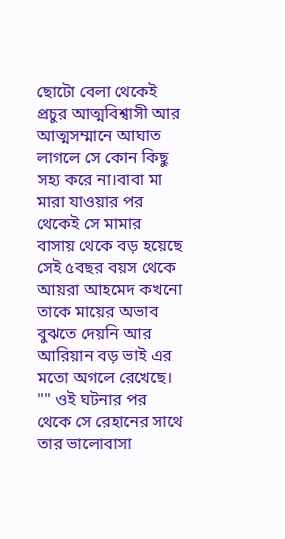ছোটো বেলা থেকেই প্রচুর আত্মবিশ্বাসী আর আত্মসম্মানে আঘাত লাগলে সে কোন কিছু সহ্য করে না।বাবা মা মারা যাওয়ার পর থেকেই সে মামার বাসায় থেকে বড় হয়েছে সেই ৫বছর বয়স থেকে আয়রা আহমেদ কখনো তাকে মায়ের অভাব বুঝতে দেয়নি আর আরিয়ান বড় ভাই এর মতো অগলে রেখেছে।
"" ওই ঘটনার পর থেকে সে রেহানের সাথে তার ভালোবাসা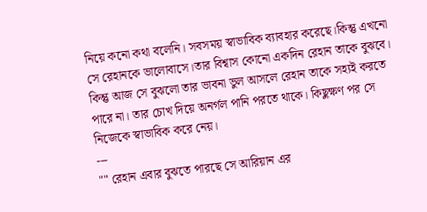নিয়ে কনো কথা বলেনি। সবসময় স্বাভাবিক ব্যাবহার করেছে।কিন্তু এখনো সে রেহানকে ভালোবাসে।তার বিশ্বাস কোনো একদিন রেহান তাকে বুঝবে।
কিন্তু আজ সে বুঝলো তার ভাবনা ভুল আসলে রেহান তাকে সহ্যই করতে পারে না। তার চোখ দিয়ে অনর্গল পানি পরতে থাকে। কিছুক্ষণ পর সে নিজেকে স্বাভাবিক করে নেয়।
---
"" রেহান এবার বুঝতে পারছে সে আরিয়ান এর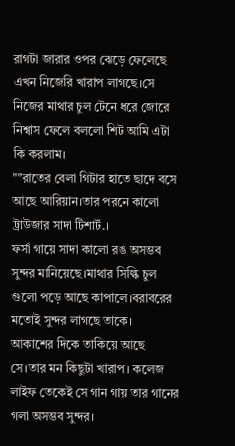রাগটা জারার ওপর ঝেড়ে ফেলেছে এখন নিজেরি খারাপ লাগছে।সে নিজের মাথার চুল টেনে ধরে জোরে নিশ্বাস ফেলে বললো শিট আমি এটা কি করলাম।
""রাতের বেলা গিটার হাতে ছাদে বসে আছে আরিয়ান।তার পরনে কালো ট্রাউজার সাদা টিশার্ট.।
ফর্সা গায়ে সাদা কালো রঙ অসম্ভব সুন্দর মানিয়েছে।মাথার সিল্কি চুল গুলো পড়ে আছে কাপালে।বরাবরের মতোই সুন্দর লাগছে তাকে।
আকাশের দিকে তাকিয়ে আছে সে।তার মন কিছুটা খারাপ। কলেজ লাইফ তেকেই সে গান গায় তার গানের গলা অসম্ভব সুন্দর।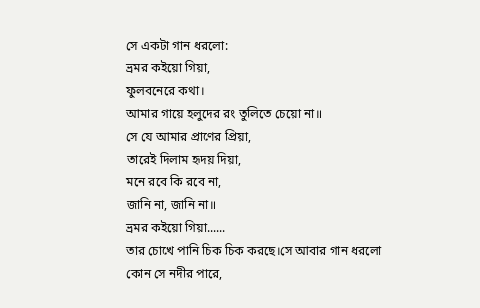সে একটা গান ধরলো:
ভ্রমর কইয়ো গিয়া,
ফুলবনেরে কথা।
আমার গায়ে হলুদের রং তুলিতে চেয়ো না॥
সে যে আমার প্রাণের প্রিয়া,
তারেই দিলাম হৃদয় দিয়া,
মনে রবে কি রবে না,
জানি না, জানি না॥
ভ্রমর কইয়ো গিয়া......
তার চোখে পানি চিক চিক করছে।সে আবার গান ধরলো
কোন সে নদীর পারে,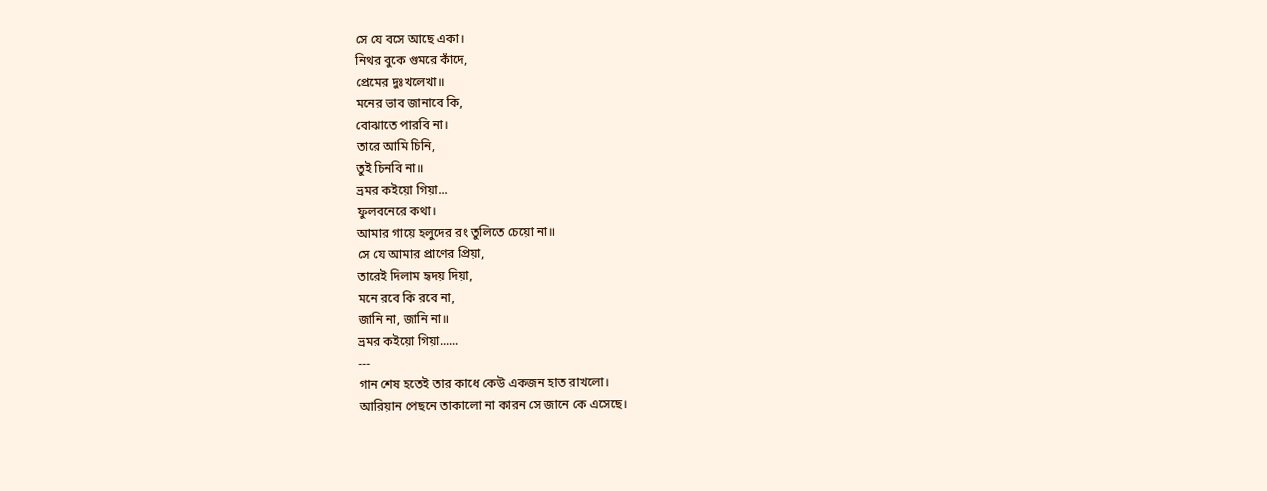সে যে বসে আছে একা।
নিথর বুকে গুমরে কাঁদে,
প্রেমের দুঃখলেখা॥
মনের ভাব জানাবে কি,
বোঝাতে পারবি না।
তারে আমি চিনি,
তুই চিনবি না॥
ভ্রমর কইয়ো গিয়া...
ফুলবনেরে কথা।
আমার গায়ে হলুদের রং তুলিতে চেয়ো না॥
সে যে আমার প্রাণের প্রিয়া,
তারেই দিলাম হৃদয় দিয়া,
মনে রবে কি রবে না,
জানি না, জানি না॥
ভ্রমর কইয়ো গিয়া......
---
গান শেষ হতেই তার কাধে কেউ একজন হাত রাখলো।
আরিয়ান পেছনে তাকালো না কারন সে জানে কে এসেছে।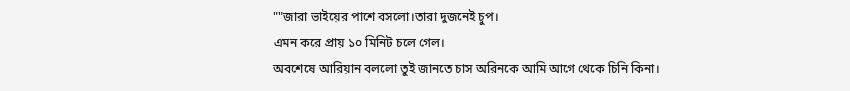""জারা ভাইয়ের পাশে বসলো।তারা দুজনেই চুপ।
এমন করে প্রায় ১০ মিনিট চলে গেল।
অবশেষে আরিয়ান বললো তুই জানতে চাস অরিনকে আমি আগে থেকে চিনি কিনা।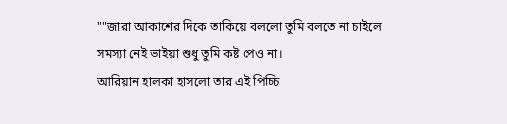""জারা আকাশের দিকে তাকিয়ে বললো তুমি বলতে না চাইলে সমস্যা নেই ভাইয়া শুধু তুমি কষ্ট পেও না।
আরিয়ান হালকা হাসলো তার এই পিচ্চি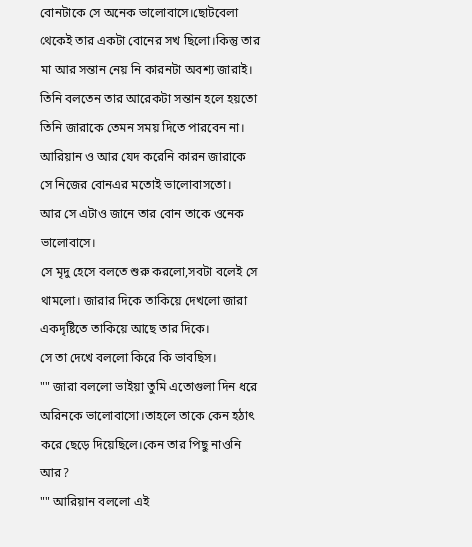বোনটাকে সে অনেক ভালোবাসে।ছোটবেলা থেকেই তার একটা বোনের সখ ছিলো।কিন্তু তার মা আর সন্তান নেয় নি কারনটা অবশ্য জারাই।
তিনি বলতেন তার আরেকটা সন্তান হলে হয়তো তিনি জারাকে তেমন সময় দিতে পারবেন না।
আরিয়ান ও আর যেদ করেনি কারন জারাকে সে নিজের বোনএর মতোই ভালোবাসতো।
আর সে এটাও জানে তার বোন তাকে ওনেক ভালোবাসে।
সে মৃদু হেসে বলতে শুরু করলো,সবটা বলেই সে থামলো। জারার দিকে তাকিয়ে দেখলো জারা একদৃষ্টিতে তাকিয়ে আছে তার দিকে।
সে তা দেখে বললো কিরে কি ভাবছিস।
"" জারা বললো ভাইয়া তুমি এতোগুলা দিন ধরে অরিনকে ভালোবাসো।তাহলে তাকে কেন হঠাৎ করে ছেড়ে দিয়েছিলে।কেন তার পিছু নাওনি আর?
"" আরিয়ান বললো এই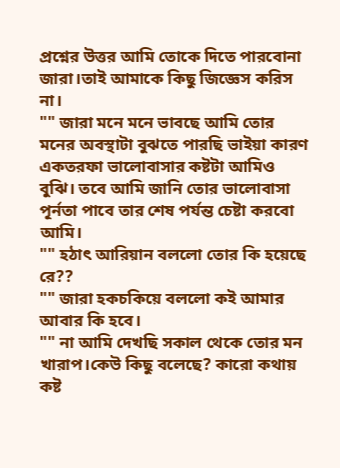প্রশ্নের উত্তর আমি তোকে দিতে পারবোনা জারা।তাই আমাকে কিছু জিজ্ঞেস করিস না।
"" জারা মনে মনে ভাবছে আমি তোর মনের অবস্থাটা বুঝতে পারছি ভাইয়া কারণ একতরফা ভালোবাসার কষ্টটা আমিও বুঝি। তবে আমি জানি তোর ভালোবাসা পূর্নতা পাবে তার শেষ পর্যন্ত চেষ্টা করবো আমি।
"" হঠাৎ আরিয়ান বললো তোর কি হয়েছে রে??
"" জারা হকচকিয়ে বললো কই আমার আবার কি হবে।
"" না আমি দেখছি সকাল থেকে তোর মন খারাপ।কেউ কিছু বলেছে? কারো কথায় কষ্ট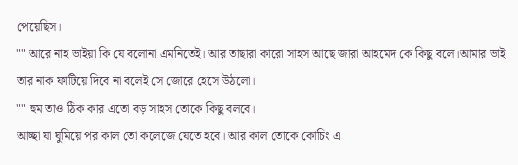পেয়েছিস।
"" আরে নাহ ভাইয়া কি যে বলোনা এমনিতেই। আর তাছারা কারো সাহস আছে জারা আহমেদ কে কিছু বলে।আমার ভাই তার নাক ফাটিয়ে দিবে না বলেই সে জোরে হেসে উঠলো।
"" হুম তাও ঠিক কার এতো বড় সাহস তোকে কিছু বলবে।
আচ্ছা যা ঘুমিয়ে পর কাল তো কলেজে যেতে হবে। আর কাল তোকে কোচিং এ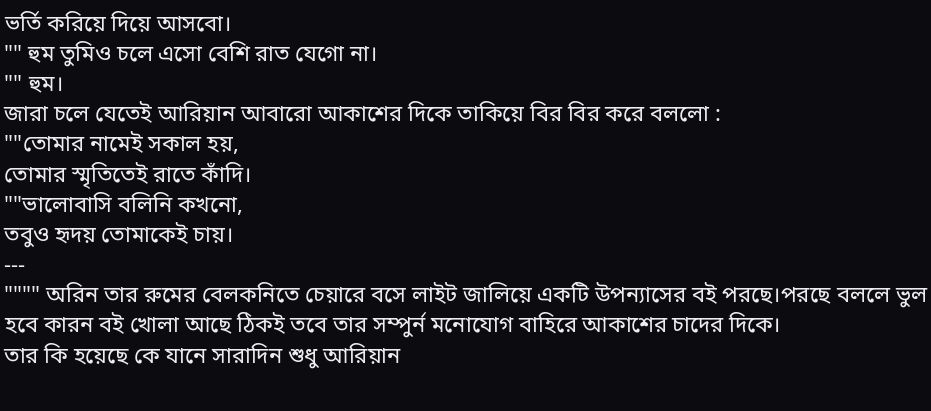ভর্তি করিয়ে দিয়ে আসবো।
"" হুম তুমিও চলে এসো বেশি রাত যেগো না।
"" হুম।
জারা চলে যেতেই আরিয়ান আবারো আকাশের দিকে তাকিয়ে বির বির করে বললো :
""তোমার নামেই সকাল হয়,
তোমার স্মৃতিতেই রাতে কাঁদি।
""ভালোবাসি বলিনি কখনো,
তবুও হৃদয় তোমাকেই চায়।
---
"""" অরিন তার রুমের বেলকনিতে চেয়ারে বসে লাইট জালিয়ে একটি উপন্যাসের বই পরছে।পরছে বললে ভুল হবে কারন বই খোলা আছে ঠিকই তবে তার সম্পুর্ন মনোযোগ বাহিরে আকাশের চাদের দিকে।
তার কি হয়েছে কে যানে সারাদিন শুধু আরিয়ান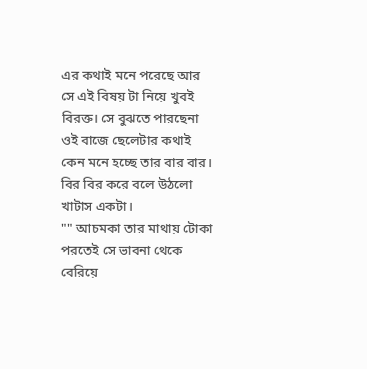এর কথাই মনে পরেছে আর সে এই বিষয় টা নিয়ে খুবই বিরক্ত। সে বুঝতে পারছেনা ওই বাজে ছেলেটার কথাই কেন মনে হচ্ছে তার বার বার। বির বির করে বলে উঠলো খাটাস একটা।
"" আচমকা তার মাথায় টোকা পরতেই সে ভাবনা থেকে বেরিয়ে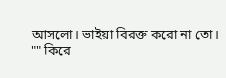আসলো। ভাইয়া বিরক্ত করো না তো।
"" কিরে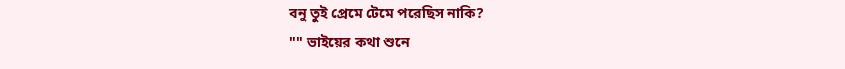বনু তুই প্রেমে টেমে পরেছিস নাকি?
"" ভাইয়ের কথা শুনে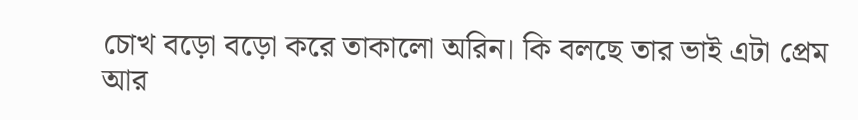চোখ বড়ো বড়ো করে তাকালো অরিন। কি বলছে তার ভাই এটা প্রেম আর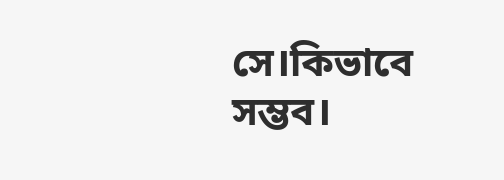সে।কিভাবে সম্ভব।